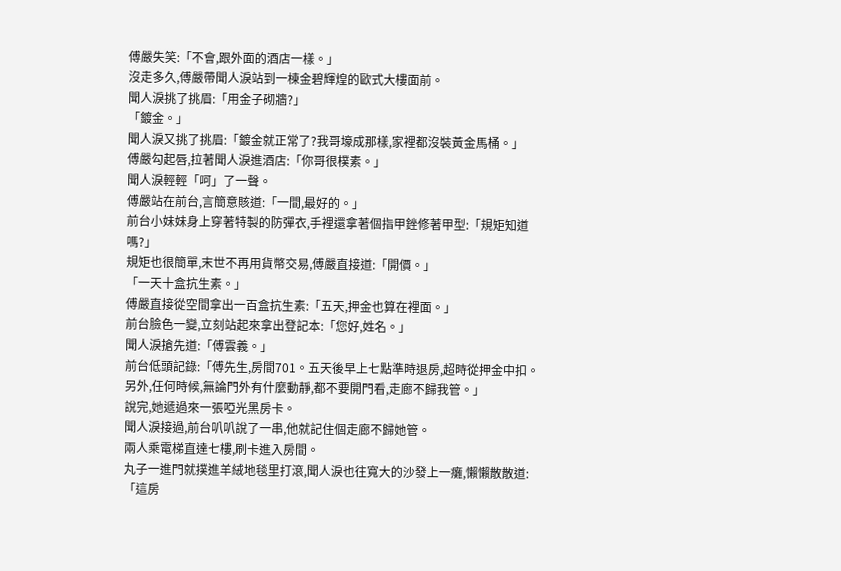傅嚴失笑:「不會,跟外面的酒店一樣。」
沒走多久,傅嚴帶聞人淚站到一棟金碧輝煌的歐式大樓面前。
聞人淚挑了挑眉:「用金子砌牆?」
「鍍金。」
聞人淚又挑了挑眉:「鍍金就正常了?我哥壕成那樣,家裡都沒裝黃金馬桶。」
傅嚴勾起唇,拉著聞人淚進酒店:「你哥很樸素。」
聞人淚輕輕「呵」了一聲。
傅嚴站在前台,言簡意賅道:「一間,最好的。」
前台小妹妹身上穿著特製的防彈衣,手裡還拿著個指甲銼修著甲型:「規矩知道嗎?」
規矩也很簡單,末世不再用貨幣交易,傅嚴直接道:「開價。」
「一天十盒抗生素。」
傅嚴直接從空間拿出一百盒抗生素:「五天,押金也算在裡面。」
前台臉色一變,立刻站起來拿出登記本:「您好,姓名。」
聞人淚搶先道:「傅雲義。」
前台低頭記錄:「傅先生,房間701。五天後早上七點準時退房,超時從押金中扣。另外,任何時候,無論門外有什麼動靜,都不要開門看,走廊不歸我管。」
說完,她遞過來一張啞光黑房卡。
聞人淚接過,前台叭叭說了一串,他就記住個走廊不歸她管。
兩人乘電梯直達七樓,刷卡進入房間。
丸子一進門就撲進羊絨地毯里打滾,聞人淚也往寬大的沙發上一癱,懶懶散散道:「這房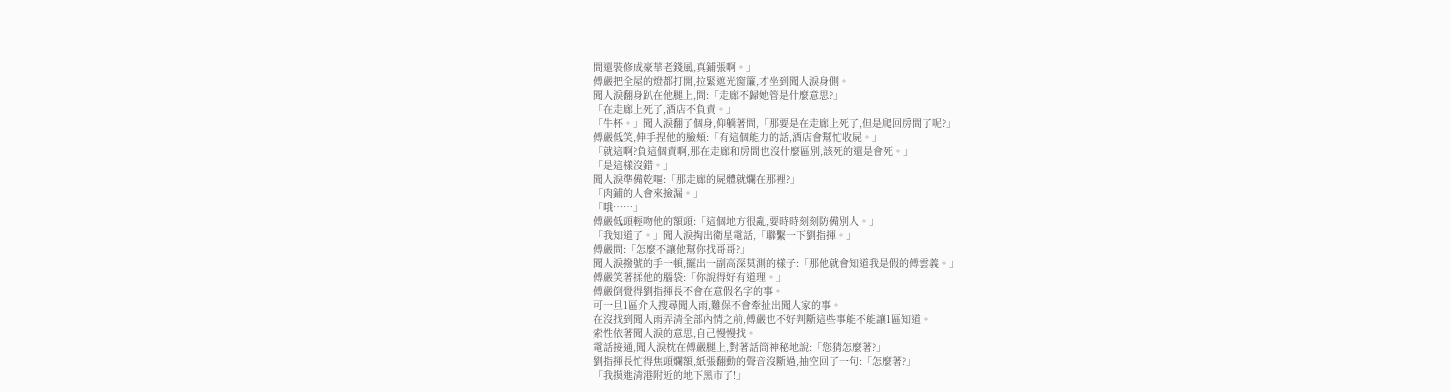間還裝修成豪華老錢風,真鋪張啊。」
傅嚴把全屋的燈都打開,拉緊遮光窗簾,才坐到聞人淚身側。
聞人淚翻身趴在他腿上,問:「走廊不歸她管是什麼意思?」
「在走廊上死了,酒店不負責。」
「牛杯。」聞人淚翻了個身,仰躺著問,「那要是在走廊上死了,但是爬回房間了呢?」
傅嚴低笑,伸手捏他的臉頰:「有這個能力的話,酒店會幫忙收屍。」
「就這啊?負這個責啊,那在走廊和房間也沒什麼區別,該死的還是會死。」
「是這樣沒錯。」
聞人淚準備乾嘔:「那走廊的屍體就爛在那裡?」
「肉鋪的人會來撿漏。」
「哦……」
傅嚴低頭輕吻他的額頭:「這個地方很亂,要時時刻刻防備別人。」
「我知道了。」聞人淚掏出衛星電話,「聯繫一下劉指揮。」
傅嚴問:「怎麼不讓他幫你找哥哥?」
聞人淚撥號的手一頓,擺出一副高深莫測的樣子:「那他就會知道我是假的傅雲義。」
傅嚴笑著揉他的腦袋:「你說得好有道理。」
傅嚴倒覺得劉指揮長不會在意假名字的事。
可一旦1區介入搜尋聞人雨,難保不會牽扯出聞人家的事。
在沒找到聞人雨弄清全部內情之前,傅嚴也不好判斷這些事能不能讓1區知道。
索性依著聞人淚的意思,自己慢慢找。
電話接通,聞人淚枕在傅嚴腿上,對著話筒神秘地說:「您猜怎麼著?」
劉指揮長忙得焦頭爛額,紙張翻動的聲音沒斷過,抽空回了一句:「怎麼著?」
「我摸進清港附近的地下黑市了!」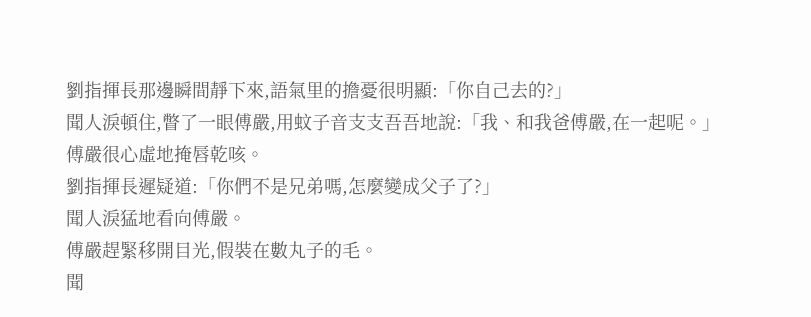劉指揮長那邊瞬間靜下來,語氣里的擔憂很明顯:「你自己去的?」
聞人淚頓住,瞥了一眼傅嚴,用蚊子音支支吾吾地說:「我、和我爸傅嚴,在一起呢。」
傅嚴很心虛地掩唇乾咳。
劉指揮長遲疑道:「你們不是兄弟嗎,怎麼變成父子了?」
聞人淚猛地看向傅嚴。
傅嚴趕緊移開目光,假裝在數丸子的毛。
聞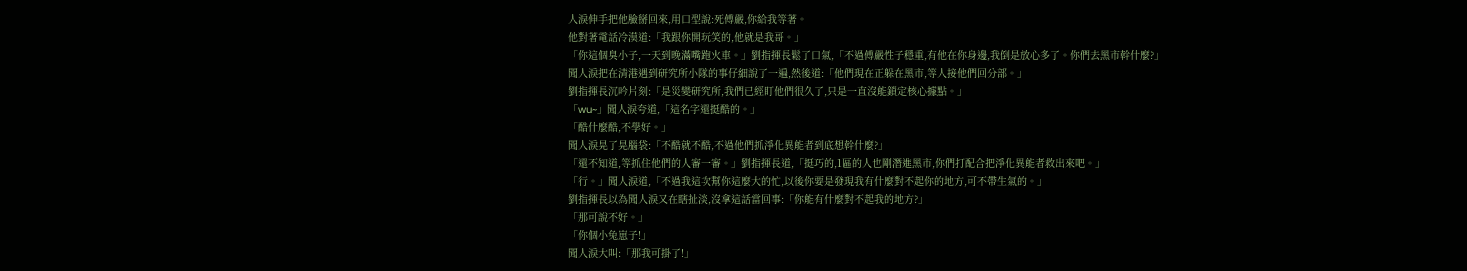人淚伸手把他臉掰回來,用口型說:死傅嚴,你給我等著。
他對著電話冷漠道:「我跟你開玩笑的,他就是我哥。」
「你這個臭小子,一天到晚滿嘴跑火車。」劉指揮長鬆了口氣,「不過傅嚴性子穩重,有他在你身邊,我倒是放心多了。你們去黑市幹什麼?」
聞人淚把在清港遇到研究所小隊的事仔細說了一遍,然後道:「他們現在正躲在黑市,等人接他們回分部。」
劉指揮長沉吟片刻:「是災變研究所,我們已經盯他們很久了,只是一直沒能鎖定核心據點。」
「wu~」聞人淚夸道,「這名字還挺酷的。」
「酷什麼酷,不學好。」
聞人淚晃了晃腦袋:「不酷就不酷,不過他們抓淨化異能者到底想幹什麼?」
「還不知道,等抓住他們的人審一審。」劉指揮長道,「挺巧的,1區的人也剛潛進黑市,你們打配合把淨化異能者救出來吧。」
「行。」聞人淚道,「不過我這次幫你這麼大的忙,以後你要是發現我有什麼對不起你的地方,可不帶生氣的。」
劉指揮長以為聞人淚又在瞎扯淡,沒拿這話當回事:「你能有什麼對不起我的地方?」
「那可說不好。」
「你個小兔崽子!」
聞人淚大叫:「那我可掛了!」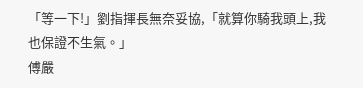「等一下!」劉指揮長無奈妥協,「就算你騎我頭上,我也保證不生氣。」
傅嚴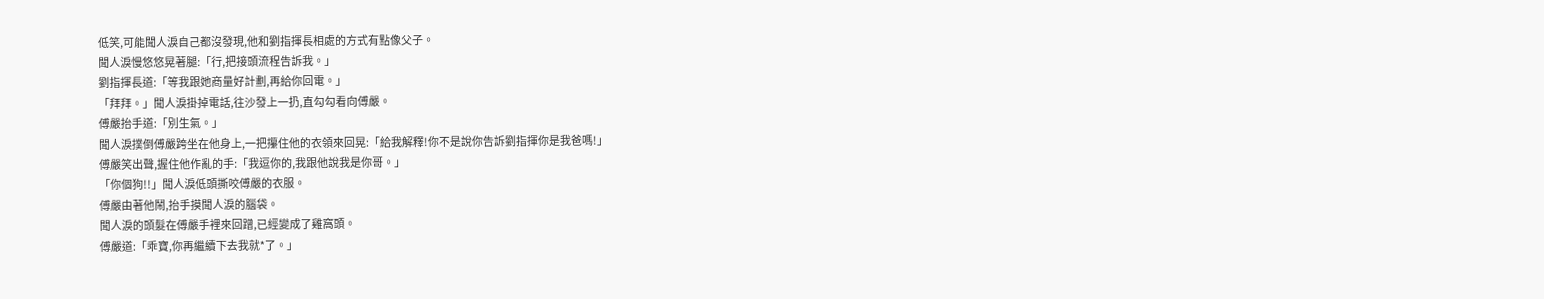低笑,可能聞人淚自己都沒發現,他和劉指揮長相處的方式有點像父子。
聞人淚慢悠悠晃著腿:「行,把接頭流程告訴我。」
劉指揮長道:「等我跟她商量好計劃,再給你回電。」
「拜拜。」聞人淚掛掉電話,往沙發上一扔,直勾勾看向傅嚴。
傅嚴抬手道:「別生氣。」
聞人淚撲倒傅嚴跨坐在他身上,一把攥住他的衣領來回晃:「給我解釋!你不是說你告訴劉指揮你是我爸嗎!」
傅嚴笑出聲,握住他作亂的手:「我逗你的,我跟他說我是你哥。」
「你個狗!!」聞人淚低頭撕咬傅嚴的衣服。
傅嚴由著他鬧,抬手摸聞人淚的腦袋。
聞人淚的頭髮在傅嚴手裡來回蹭,已經變成了雞窩頭。
傅嚴道:「乖寶,你再繼續下去我就*了。」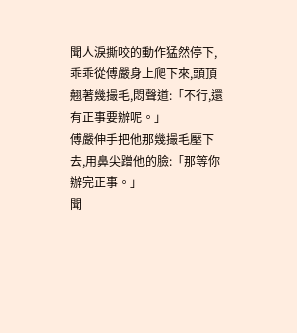聞人淚撕咬的動作猛然停下,乖乖從傅嚴身上爬下來,頭頂翹著幾撮毛,悶聲道:「不行,還有正事要辦呢。」
傅嚴伸手把他那幾撮毛壓下去,用鼻尖蹭他的臉:「那等你辦完正事。」
聞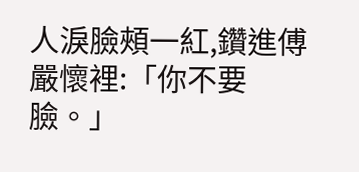人淚臉頰一紅,鑽進傅嚴懷裡:「你不要臉。」